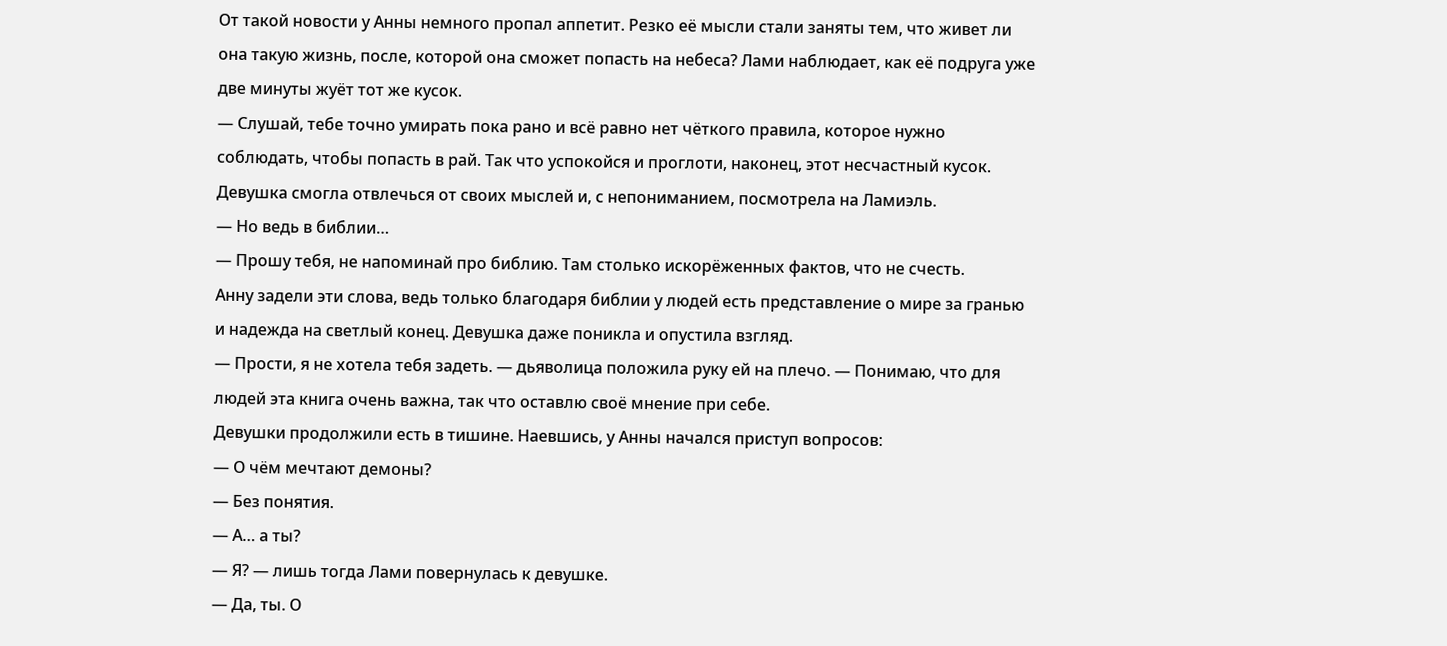От такой новости у Анны немного пропал аппетит. Резко её мысли стали заняты тем, что живет ли она такую жизнь, после, которой она сможет попасть на небеса? Лами наблюдает, как её подруга уже две минуты жуёт тот же кусок.
— Слушай, тебе точно умирать пока рано и всё равно нет чёткого правила, которое нужно соблюдать, чтобы попасть в рай. Так что успокойся и проглоти, наконец, этот несчастный кусок.
Девушка смогла отвлечься от своих мыслей и, с непониманием, посмотрела на Ламиэль.
— Но ведь в библии…
— Прошу тебя, не напоминай про библию. Там столько искорёженных фактов, что не счесть.
Анну задели эти слова, ведь только благодаря библии у людей есть представление о мире за гранью и надежда на светлый конец. Девушка даже поникла и опустила взгляд.
— Прости, я не хотела тебя задеть. — дьяволица положила руку ей на плечо. — Понимаю, что для людей эта книга очень важна, так что оставлю своё мнение при себе.
Девушки продолжили есть в тишине. Наевшись, у Анны начался приступ вопросов:
— О чём мечтают демоны?
— Без понятия.
— А… а ты?
— Я? — лишь тогда Лами повернулась к девушке.
— Да, ты. О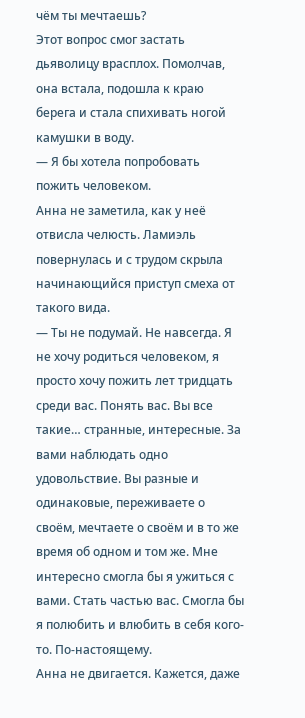чём ты мечтаешь?
Этот вопрос смог застать дьяволицу врасплох. Помолчав, она встала, подошла к краю берега и стала спихивать ногой камушки в воду.
— Я бы хотела попробовать пожить человеком.
Анна не заметила, как у неё отвисла челюсть. Ламиэль повернулась и с трудом скрыла начинающийся приступ смеха от такого вида.
— Ты не подумай. Не навсегда. Я не хочу родиться человеком, я просто хочу пожить лет тридцать среди вас. Понять вас. Вы все такие… странные, интересные. За вами наблюдать одно удовольствие. Вы разные и одинаковые, переживаете о своём, мечтаете о своём и в то же время об одном и том же. Мне интересно смогла бы я ужиться с вами. Стать частью вас. Смогла бы я полюбить и влюбить в себя кого-то. По-настоящему.
Анна не двигается. Кажется, даже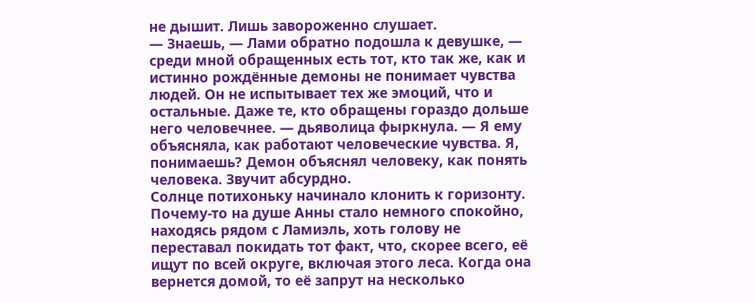не дышит. Лишь завороженно слушает.
— Знаешь, — Лами обратно подошла к девушке, — среди мной обращенных есть тот, кто так же, как и истинно рождённые демоны не понимает чувства людей. Он не испытывает тех же эмоций, что и остальные. Даже те, кто обращены гораздо дольше него человечнее. — дьяволица фыркнула. — Я ему объясняла, как работают человеческие чувства. Я, понимаешь? Демон объяснял человеку, как понять человека. Звучит абсурдно.
Солнце потихоньку начинало клонить к горизонту. Почему-то на душе Анны стало немного спокойно, находясь рядом с Ламиэль, хоть голову не переставал покидать тот факт, что, скорее всего, её ищут по всей округе, включая этого леса. Когда она вернется домой, то её запрут на несколько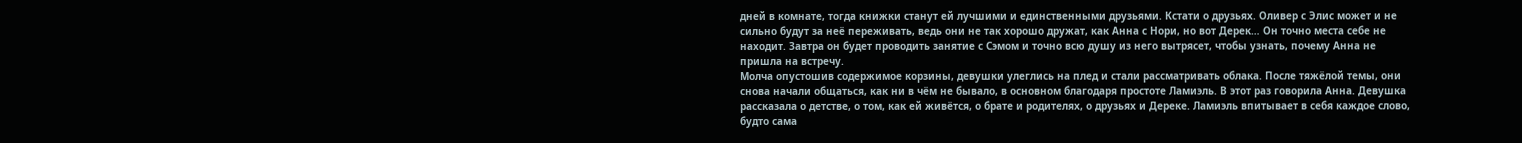дней в комнате, тогда книжки станут ей лучшими и единственными друзьями. Кстати о друзьях. Оливер с Элис может и не сильно будут за неё переживать, ведь они не так хорошо дружат, как Анна с Нори, но вот Дерек… Он точно места себе не находит. Завтра он будет проводить занятие с Сэмом и точно всю душу из него вытрясет, чтобы узнать, почему Анна не пришла на встречу.
Молча опустошив содержимое корзины, девушки улеглись на плед и стали рассматривать облака. После тяжёлой темы, они снова начали общаться, как ни в чём не бывало, в основном благодаря простоте Ламиэль. В этот раз говорила Анна. Девушка рассказала о детстве, о том, как ей живётся, о брате и родителях, о друзьях и Дереке. Ламиэль впитывает в себя каждое слово, будто сама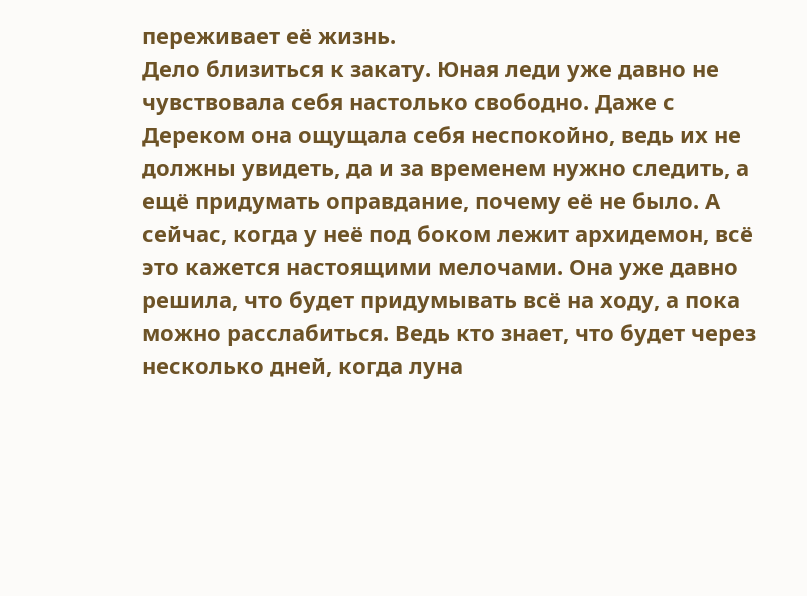переживает её жизнь.
Дело близиться к закату. Юная леди уже давно не чувствовала себя настолько свободно. Даже с Дереком она ощущала себя неспокойно, ведь их не должны увидеть, да и за временем нужно следить, а ещё придумать оправдание, почему её не было. А сейчас, когда у неё под боком лежит архидемон, всё это кажется настоящими мелочами. Она уже давно решила, что будет придумывать всё на ходу, а пока можно расслабиться. Ведь кто знает, что будет через несколько дней, когда луна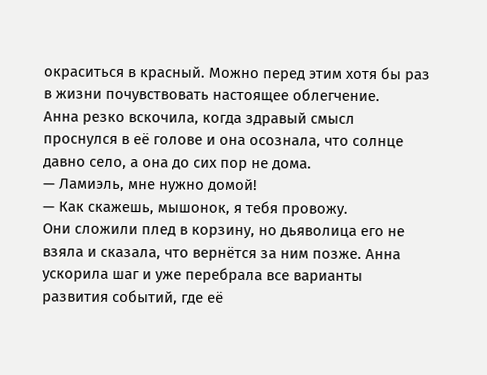окраситься в красный. Можно перед этим хотя бы раз в жизни почувствовать настоящее облегчение.
Анна резко вскочила, когда здравый смысл проснулся в её голове и она осознала, что солнце давно село, а она до сих пор не дома.
— Ламиэль, мне нужно домой!
— Как скажешь, мышонок, я тебя провожу.
Они сложили плед в корзину, но дьяволица его не взяла и сказала, что вернётся за ним позже. Анна ускорила шаг и уже перебрала все варианты развития событий, где её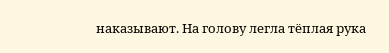наказывают. На голову легла тёплая рука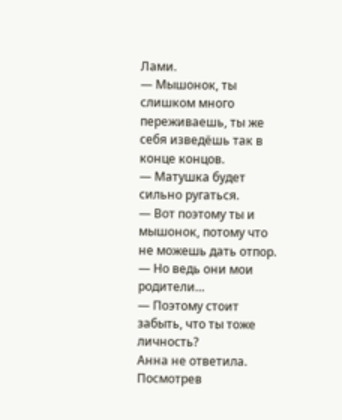Лами.
— Мышонок, ты слишком много переживаешь, ты же себя изведёшь так в конце концов.
— Матушка будет сильно ругаться.
— Вот поэтому ты и мышонок, потому что не можешь дать отпор.
— Но ведь они мои родители…
— Поэтому стоит забыть, что ты тоже личность?
Анна не ответила. Посмотрев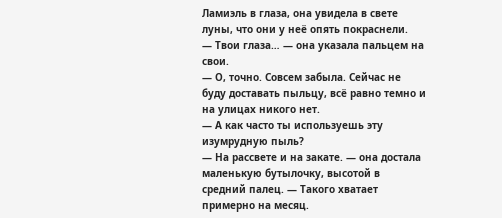Ламиэль в глаза, она увидела в свете луны, что они у неё опять покраснели.
— Твои глаза… — она указала пальцем на свои.
— О, точно. Совсем забыла. Сейчас не буду доставать пыльцу, всё равно темно и на улицах никого нет.
— А как часто ты используешь эту изумрудную пыль?
— На рассвете и на закате. — она достала маленькую бутылочку, высотой в средний палец. — Такого хватает примерно на месяц.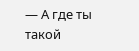— А где ты такой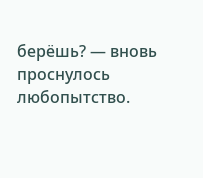берёшь? — вновь проснулось любопытство.